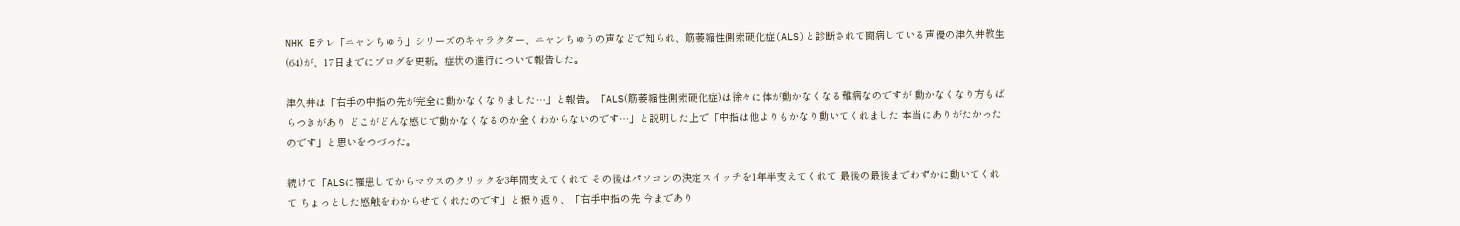NHK Eテレ「ニャンちゅう」シリーズのキャラクター、ニャンちゅうの声などで知られ、筋萎縮性側索硬化症(ALS)と診断されて闘病している声優の津久井教生(64)が、17日までにブログを更新。症状の進行について報告した。

津久井は「右手の中指の先が完全に動かなくなりました…」と報告。「ALS(筋萎縮性側索硬化症)は徐々に体が動かなくなる難病なのですが 動かなくなり方もばらつきがあり どこがどんな感じで動かなくなるのか全くわからないのです…」と説明した上で「中指は他よりもかなり動いてくれました 本当にありがたかったのです」と思いをつづった。

続けて「ALSに罹患してからマウスのクリックを3年間支えてくれて その後はパソコンの決定スイッチを1年半支えてくれて 最後の最後までわずかに動いてくれて ちょっとした感触をわからせてくれたのです」と振り返り、「右手中指の先 今まであり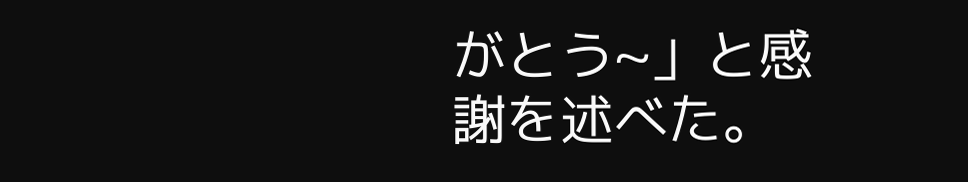がとう~」と感謝を述べた。